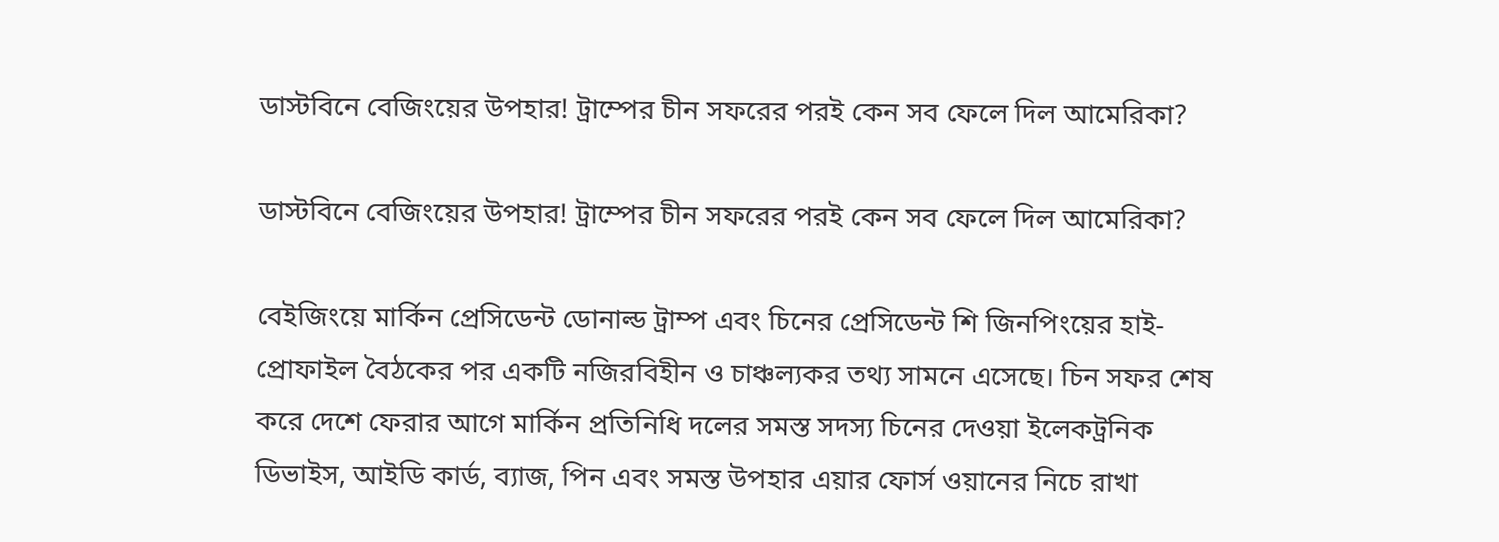ডাস্টবিনে বেজিংয়ের উপহার! ট্রাম্পের চীন সফরের পরই কেন সব ফেলে দিল আমেরিকা?

ডাস্টবিনে বেজিংয়ের উপহার! ট্রাম্পের চীন সফরের পরই কেন সব ফেলে দিল আমেরিকা?

বেইজিংয়ে মার্কিন প্রেসিডেন্ট ডোনাল্ড ট্রাম্প এবং চিনের প্রেসিডেন্ট শি জিনপিংয়ের হাই-প্রোফাইল বৈঠকের পর একটি নজিরবিহীন ও চাঞ্চল্যকর তথ্য সামনে এসেছে। চিন সফর শেষ করে দেশে ফেরার আগে মার্কিন প্রতিনিধি দলের সমস্ত সদস্য চিনের দেওয়া ইলেকট্রনিক ডিভাইস, আইডি কার্ড, ব্যাজ, পিন এবং সমস্ত উপহার এয়ার ফোর্স ওয়ানের নিচে রাখা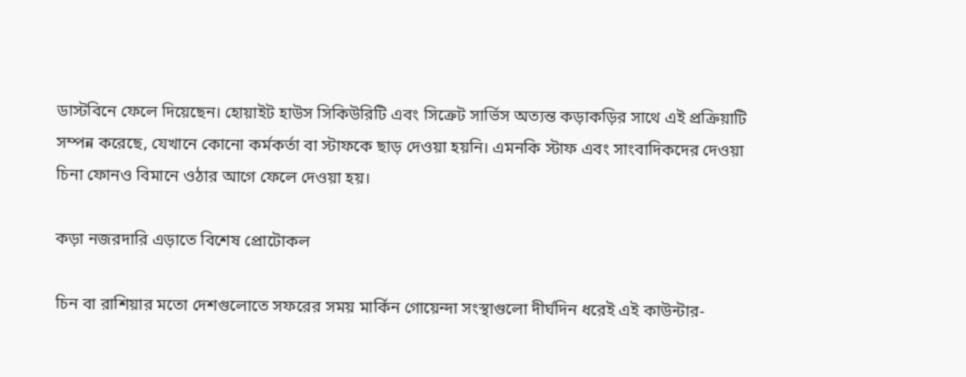ডাস্টবিনে ফেলে দিয়েছেন। হোয়াইট হাউস সিকিউরিটি এবং সিক্রেট সার্ভিস অত্যন্ত কড়াকড়ির সাথে এই প্রক্রিয়াটি সম্পন্ন করেছে, যেখানে কোনো কর্মকর্তা বা স্টাফকে ছাড় দেওয়া হয়নি। এমনকি স্টাফ এবং সাংবাদিকদের দেওয়া চিনা ফোনও বিমানে ওঠার আগে ফেলে দেওয়া হয়।

কড়া নজরদারি এড়াতে বিশেষ প্রোটোকল

চিন বা রাশিয়ার মতো দেশগুলোতে সফরের সময় মার্কিন গোয়েন্দা সংস্থাগুলো দীর্ঘদিন ধরেই এই কাউন্টার-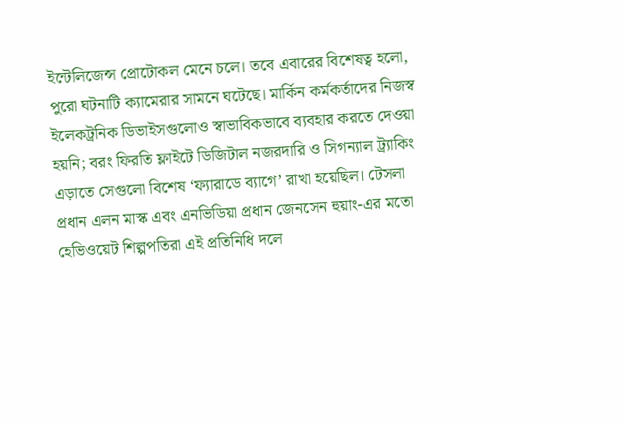ইন্টেলিজেন্স প্রোটোকল মেনে চলে। তবে এবারের বিশেষত্ব হলো, পুরো ঘটনাটি ক্যামেরার সামনে ঘটেছে। মার্কিন কর্মকর্তাদের নিজস্ব ইলেকট্রনিক ডিভাইসগুলোও স্বাভাবিকভাবে ব্যবহার করতে দেওয়া হয়নি; বরং ফিরতি ফ্লাইটে ডিজিটাল নজরদারি ও সিগন্যাল ট্র্যাকিং এড়াতে সেগুলো বিশেষ ‘ফ্যারাডে ব্যাগে’ রাখা হয়েছিল। টেসলা প্রধান এলন মাস্ক এবং এনভিডিয়া প্রধান জেনসেন হুয়াং-এর মতো হেভিওয়েট শিল্পপতিরা এই প্রতিনিধি দলে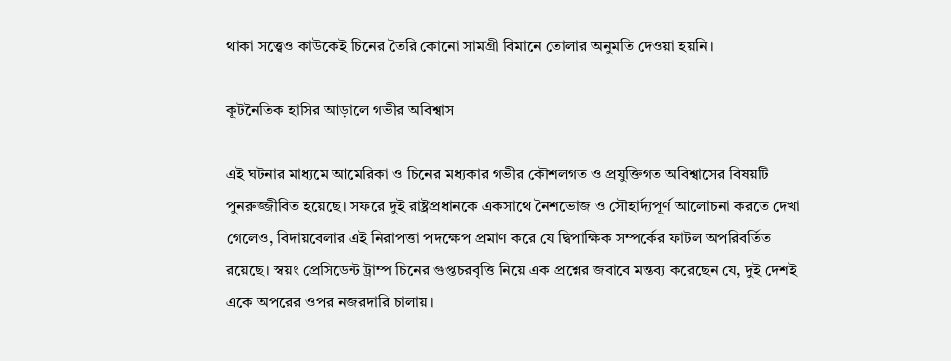থাকা সত্ত্বেও কাউকেই চিনের তৈরি কোনো সামগ্রী বিমানে তোলার অনুমতি দেওয়া হয়নি।

কূটনৈতিক হাসির আড়ালে গভীর অবিশ্বাস

এই ঘটনার মাধ্যমে আমেরিকা ও চিনের মধ্যকার গভীর কৌশলগত ও প্রযুক্তিগত অবিশ্বাসের বিষয়টি পুনরুজ্জীবিত হয়েছে। সফরে দুই রাষ্ট্রপ্রধানকে একসাথে নৈশভোজ ও সৌহার্দ্যপূর্ণ আলোচনা করতে দেখা গেলেও, বিদায়বেলার এই নিরাপত্তা পদক্ষেপ প্রমাণ করে যে দ্বিপাক্ষিক সম্পর্কের ফাটল অপরিবর্তিত রয়েছে। স্বয়ং প্রেসিডেন্ট ট্রাম্প চিনের গুপ্তচরবৃত্তি নিয়ে এক প্রশ্নের জবাবে মন্তব্য করেছেন যে, দুই দেশই একে অপরের ওপর নজরদারি চালায়।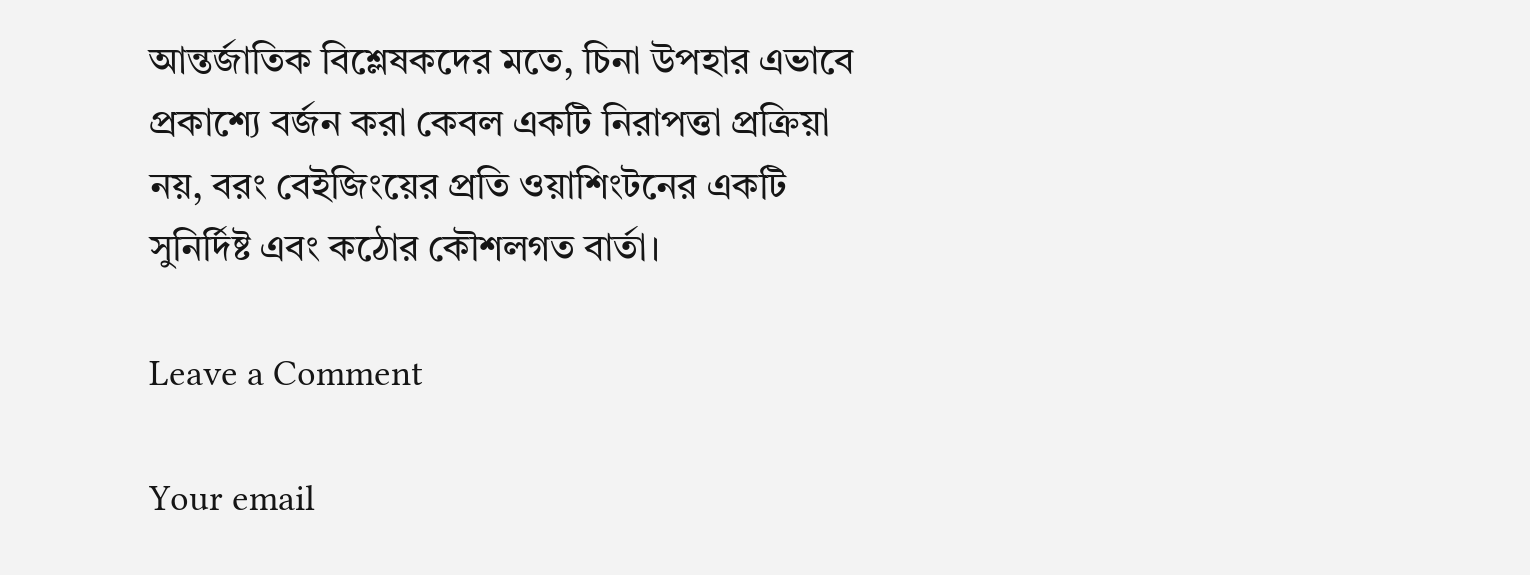আন্তর্জাতিক বিশ্লেষকদের মতে, চিনা উপহার এভাবে প্রকাশ্যে বর্জন করা কেবল একটি নিরাপত্তা প্রক্রিয়া নয়, বরং বেইজিংয়ের প্রতি ওয়াশিংটনের একটি সুনির্দিষ্ট এবং কঠোর কৌশলগত বার্তা।

Leave a Comment

Your email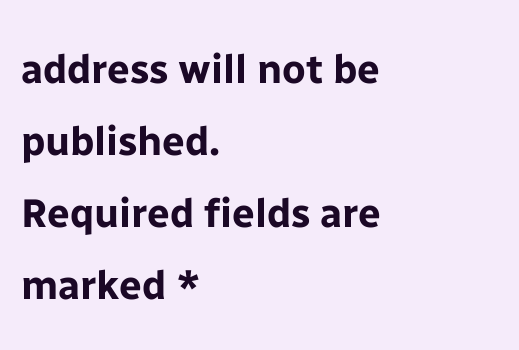address will not be published. Required fields are marked *